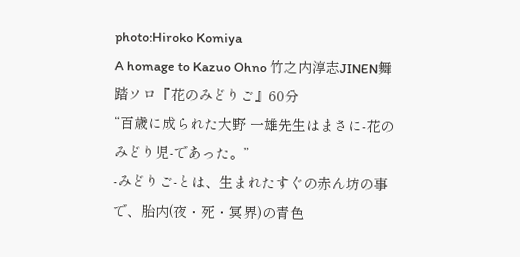photo:Hiroko Komiya
A homage to Kazuo Ohno 竹之内淳志JINEN舞踏ソロ『花のみどりご』60分
“百歳に成られた大野 一雄先生はまさに‐花のみどり児‐であった。”
‐みどりご‐とは、生まれたすぐの赤ん坊の事で、胎内(夜・死・冥界)の青色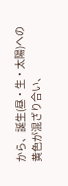から、誕生(昼・生・太陽)への黄色が混ざり合い、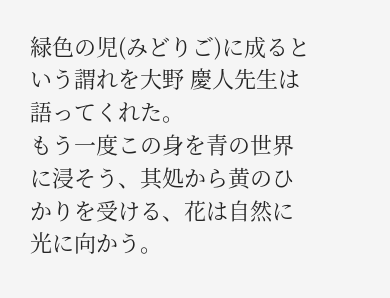緑色の児(みどりご)に成るという謂れを大野 慶人先生は語ってくれた。
もう一度この身を青の世界に浸そう、其処から黄のひかりを受ける、花は自然に光に向かう。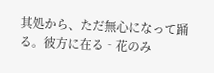其処から、ただ無心になって踊る。彼方に在る‐花のみ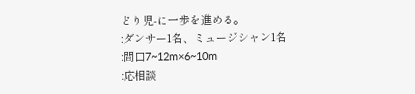どり児‐に一歩を進める。
:ダンサー1名、ミュージシャン1名
:間口7~12m×6~10m
:応相談